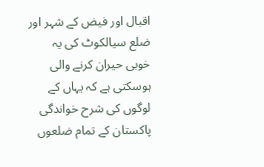اقبال اور فیض کے شہر اور ضلع سیالکوٹ کی یہ خوبی حیران کرنے والی ہوسکتی ہے کہ یہاں کے لوگوں کی شرح خواندگی پاکستان کے تمام ضلعوں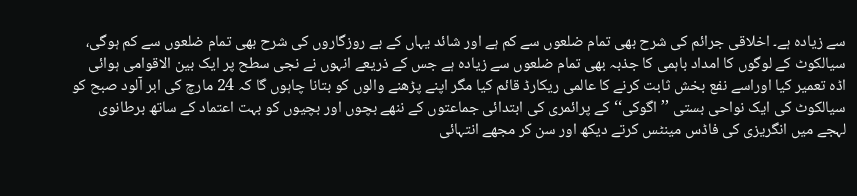سے زیادہ ہے۔ اخلاقی جرائم کی شرح بھی تمام ضلعوں سے کم ہے اور شائد یہاں کے بے روزگاروں کی شرح بھی تمام ضلعوں سے کم ہوگی، سیالکوٹ کے لوگوں کا امداد باہمی کا جذبہ بھی تمام ضلعوں سے زیادہ ہے جس کے ذریعے انہوں نے نجی سطح پر ایک بین الاقوامی ہوائی اڈہ تعمیر کیا اوراسے نفع بخش ثابت کرنے کا عالمی ریکارڈ قائم کیا مگر اپنے پڑھنے والوں کو بتانا چاہوں گا کہ 24 مارچ کی ابر آلود صبح کو سیالکوٹ کی ایک نواحی بستی ’’اگوکی‘‘ کے پرائمری کی ابتدائی جماعتوں کے ننھے بچوں اور بچیوں کو بہت اعتماد کے ساتھ برطانوی لہجے میں انگریزی کی فاڈس مینٹس کرتے دیکھ اور سن کر مجھے انتہائی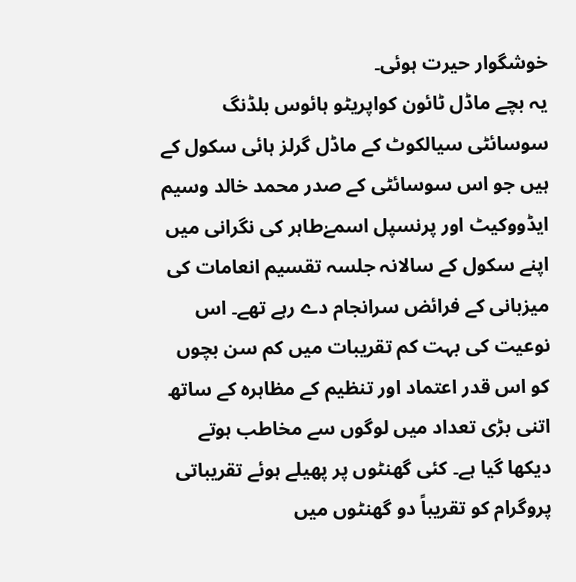خوشگوار حیرت ہوئی۔
یہ بچے ماڈل ٹائون کواپریٹو ہائوس بلڈنگ سوسائٹی سیالکوٹ کے ماڈل گرلز ہائی سکول کے ہیں جو اس سوسائٹی کے صدر محمد خالد وسیم ایڈووکیٹ اور پرنسپل اسمےٰطاہر کی نگرانی میں اپنے سکول کے سالانہ جلسہ تقسیم انعامات کی میزبانی کے فرائض سرانجام دے رہے تھے۔ اس نوعیت کی بہت کم تقریبات میں کم سن بچوں کو اس قدر اعتماد اور تنظیم کے مظاہرہ کے ساتھ اتنی بڑی تعداد میں لوگوں سے مخاطب ہوتے دیکھا گیا ہے۔ کئی گھنٹوں پر پھیلے ہوئے تقریباتی پروگرام کو تقریباً دو گھنٹوں میں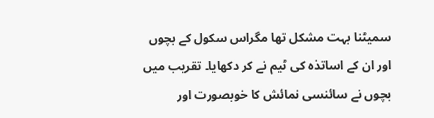سمیٹنا بہت مشکل تھا مگراس سکول کے بچوں اور ان کے اساتذہ کی ٹیم نے کر دکھایا۔ تقریب میں بچوں نے سائنسی نمائش کا خوبصورت اور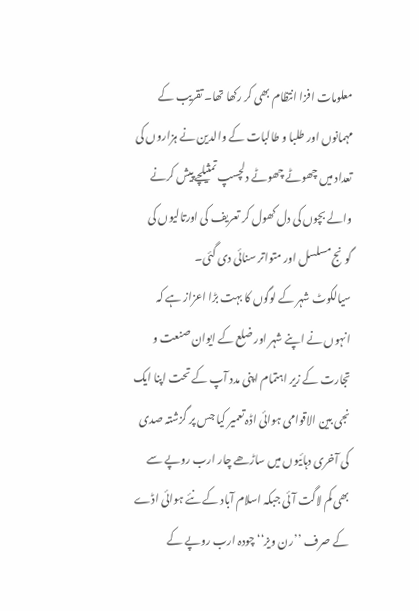معلومات افزا انتظام بھی کر رکھا تھا۔ تقریب کے مہمانوں اور طلبا و طالبات کے والدین نے ہزاروں کی تعداد میں چھوٹے چھوٹے دلچسپ تمثیلچے پیش کرنے والے بچوں کی دل کھول کر تعریف کی اورتالیوں کی گونج مسلسل اور متواتر سنائی دی گئی۔
سیالکوٹ شہر کے لوگوں کا بہت بڑا اعزاز ہے کہ انہوں نے اپنے شہر اور ضلع کے ایوان صنعت و تجارت کے زیر اہتمام اپنی مدد آپ کے تحت اپنا ایک نجی بین الاقوامی ہوائی اڈہ تعمیر کیا جس پر گزشتہ صدی کی آخری دہائیوں میں ساڑھے چار ارب روپے سے بھی کم لاگت آئی جبکہ اسلام آباد کے نئے ہوائی اڈے کے صرف ’’رن ویز‘‘ چودہ ارب روپے کے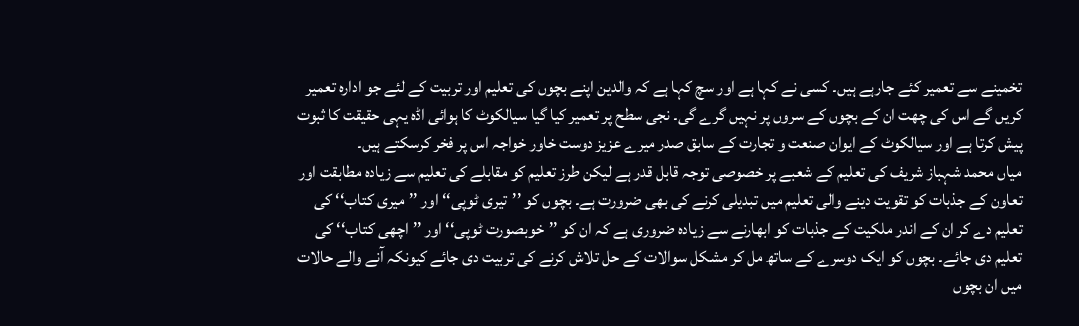تخمینے سے تعمیر کئے جارہے ہیں۔ کسی نے کہا ہے اور سچ کہا ہے کہ والدین اپنے بچوں کی تعلیم اور تربیت کے لئے جو ادارہ تعمیر کریں گے اس کی چھت ان کے بچوں کے سروں پر نہیں گرے گی۔ نجی سطح پر تعمیر کیا گیا سیالکوٹ کا ہوائی اڈہ یہی حقیقت کا ثبوت پیش کرتا ہے اور سیالکوٹ کے ایوان صنعت و تجارت کے سابق صدر میرے عزیز دوست خاور خواجہ اس پر فخر کرسکتے ہیں۔
میاں محمد شہباز شریف کی تعلیم کے شعبے پر خصوصی توجہ قابل قدر ہے لیکن طرز تعلیم کو مقابلے کی تعلیم سے زیادہ مطابقت اور تعاون کے جذبات کو تقویت دینے والی تعلیم میں تبدیلی کرنے کی بھی ضرورت ہے۔ بچوں کو ’’تیری ٹوپی‘‘ اور ’’میری کتاب‘‘ کی تعلیم دے کر ان کے اندر ملکیت کے جذبات کو ابھارنے سے زیادہ ضروری ہے کہ ان کو ’’خوبصورت ٹوپی‘‘ اور ’’اچھی کتاب‘‘ کی تعلیم دی جائے۔ بچوں کو ایک دوسرے کے ساتھ مل کر مشکل سوالات کے حل تلاش کرنے کی تربیت دی جائے کیونکہ آنے والے حالات میں ان بچوں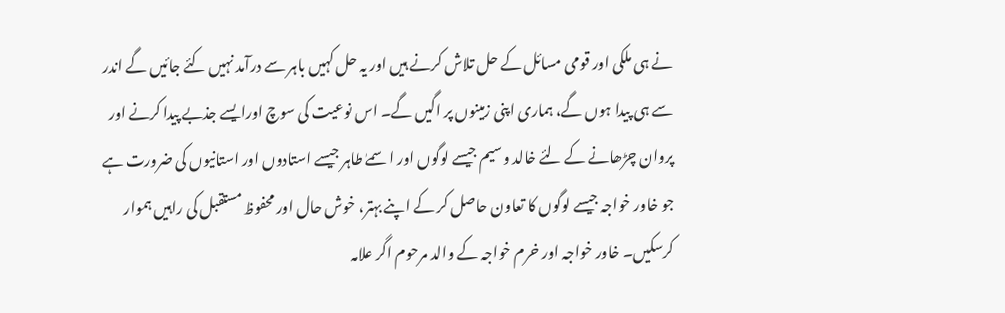نے ہی ملکی اور قومی مسائل کے حل تلاش کرنے ہیں اور یہ حل کہیں باہر سے درآمد نہیں کئے جائیں گے اندر سے ہی پیدا ہوں گے، ہماری اپنی زمینوں پر اگیں گے۔ اس نوعیت کی سوچ اورایسے جذبے پیدا کرنے اور پروان چڑھانے کے لئے خالد وسیم جیسے لوگوں اور اسمےٰ طاہر جیسے استادوں اور استانیوں کی ضرورت ہے جو خاور خواجہ جیسے لوگوں کا تعاون حاصل کر کے اپنے بہتر، خوش حال اور محفوظ مستقبل کی راہیں ہموار کرسکیں۔ خاور خواجہ اور خرم خواجہ کے والد مرحوم اگر علامہ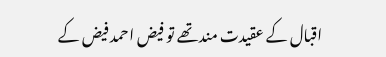اقبال کے عقیدت مند تھے تو فیض احمد فیض کے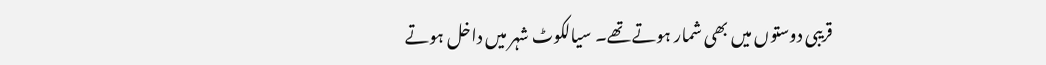قریبی دوستوں میں بھی شمار ہوتے تھے۔ سیالکوٹ شہر میں داخل ہوتے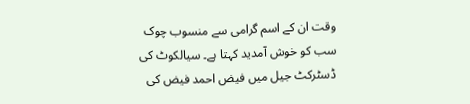وقت ان کے اسم گرامی سے منسوب چوک سب کو خوش آمدید کہتا ہے۔ سیالکوٹ کی ڈسٹرکٹ جیل میں فیض احمد فیض کی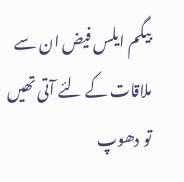بیگم ایلس فیض ان سے ملاقات کے لئے آتی تھیں تو دھوپ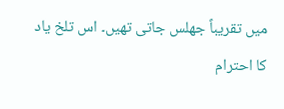میں تقریباً جھلس جاتی تھیں۔ اس تلخ یاد کا احترام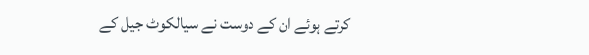کرتے ہوئے ان کے دوست نے سیالکوٹ جیل کے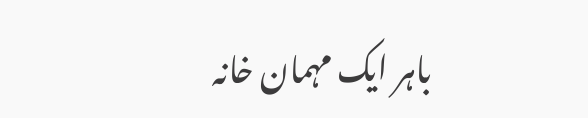باہر ایک مہمان خانہ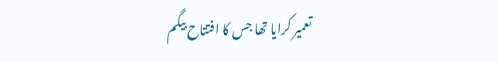تعمیر کرایا تھا جس کا افتتاح بیگم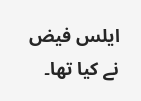ایلس فیض نے کیا تھا۔